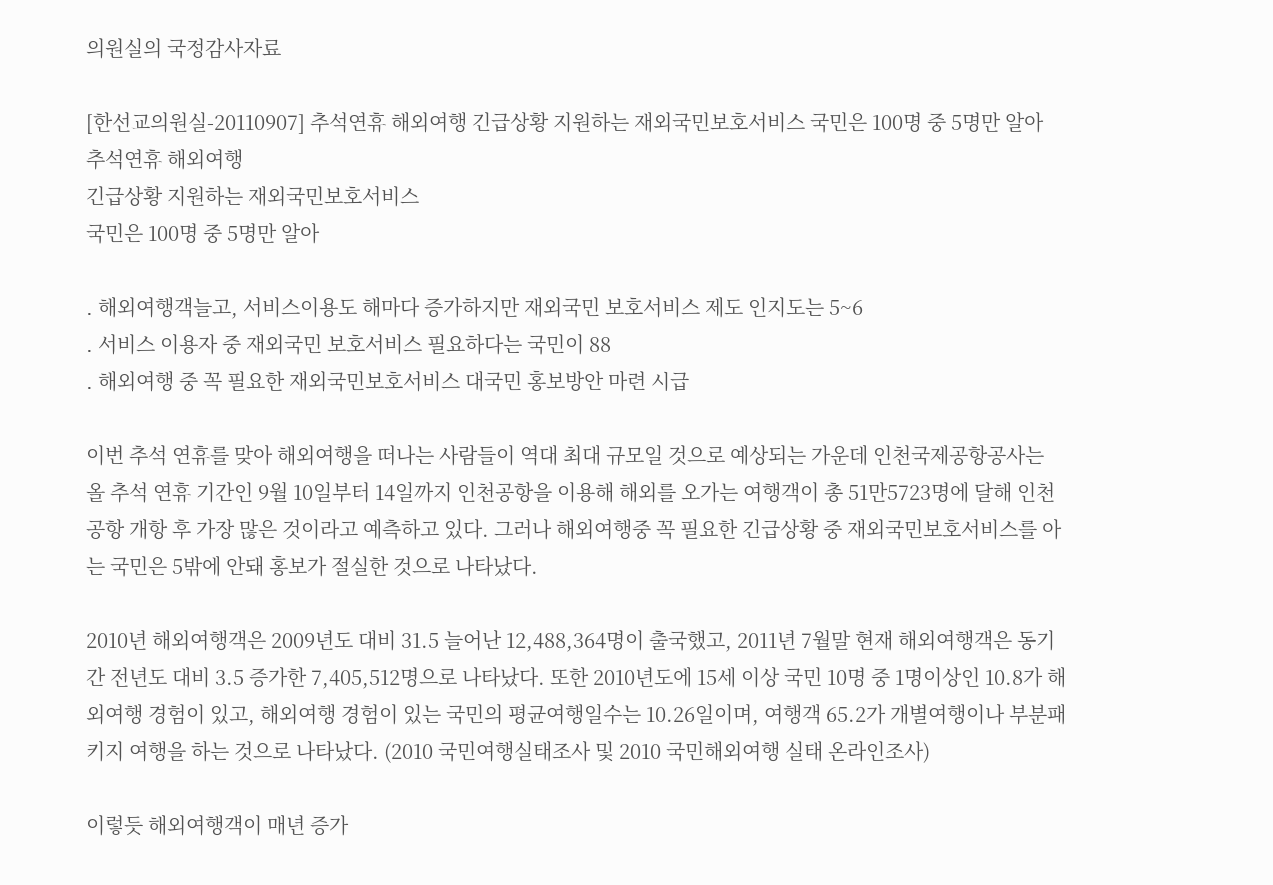의원실의 국정감사자료

[한선교의원실-20110907] 추석연휴 해외여행 긴급상황 지원하는 재외국민보호서비스 국민은 100명 중 5명만 알아
추석연휴 해외여행
긴급상황 지원하는 재외국민보호서비스
국민은 100명 중 5명만 알아

․ 해외여행객늘고, 서비스이용도 해마다 증가하지만 재외국민 보호서비스 제도 인지도는 5~6
․ 서비스 이용자 중 재외국민 보호서비스 필요하다는 국민이 88
․ 해외여행 중 꼭 필요한 재외국민보호서비스 대국민 홍보방안 마련 시급

이번 추석 연휴를 맞아 해외여행을 떠나는 사람들이 역대 최대 규모일 것으로 예상되는 가운데 인천국제공항공사는 올 추석 연휴 기간인 9월 10일부터 14일까지 인천공항을 이용해 해외를 오가는 여행객이 총 51만5723명에 달해 인천공항 개항 후 가장 많은 것이라고 예측하고 있다. 그러나 해외여행중 꼭 필요한 긴급상황 중 재외국민보호서비스를 아는 국민은 5밖에 안돼 홍보가 절실한 것으로 나타났다.

2010년 해외여행객은 2009년도 대비 31.5 늘어난 12,488,364명이 출국했고, 2011년 7월말 현재 해외여행객은 동기간 전년도 대비 3.5 증가한 7,405,512명으로 나타났다. 또한 2010년도에 15세 이상 국민 10명 중 1명이상인 10.8가 해외여행 경험이 있고, 해외여행 경험이 있는 국민의 평균여행일수는 10.26일이며, 여행객 65.2가 개별여행이나 부분패키지 여행을 하는 것으로 나타났다. (2010 국민여행실태조사 및 2010 국민해외여행 실태 온라인조사)

이렇듯 해외여행객이 매년 증가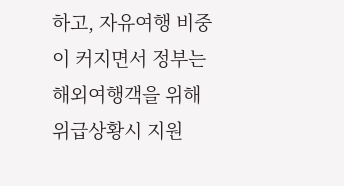하고, 자유여행 비중이 커지면서 정부는 해외여행객을 위해 위급상황시 지원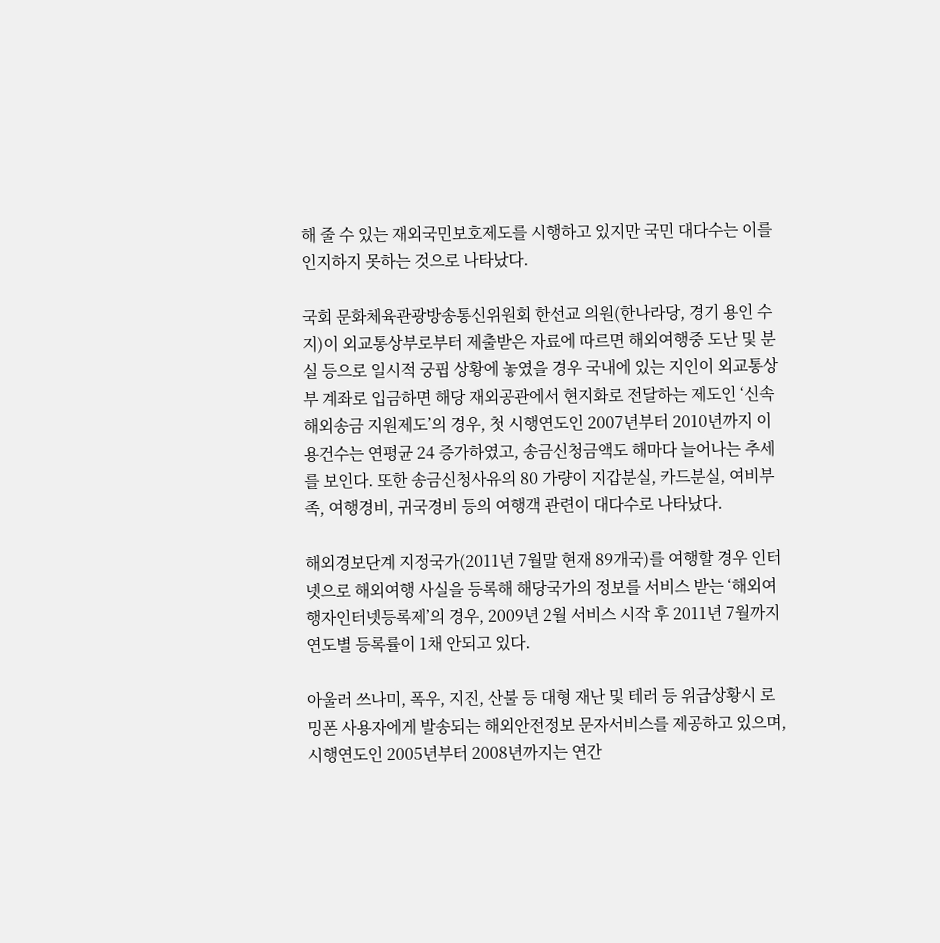해 줄 수 있는 재외국민보호제도를 시행하고 있지만 국민 대다수는 이를 인지하지 못하는 것으로 나타났다.

국회 문화체육관광방송통신위원회 한선교 의원(한나라당, 경기 용인 수지)이 외교통상부로부터 제출받은 자료에 따르면 해외여행중 도난 및 분실 등으로 일시적 궁핍 상황에 놓였을 경우 국내에 있는 지인이 외교통상부 계좌로 입금하면 해당 재외공관에서 현지화로 전달하는 제도인 ‘신속해외송금 지원제도’의 경우, 첫 시행연도인 2007년부터 2010년까지 이용건수는 연평균 24 증가하였고, 송금신청금액도 해마다 늘어나는 추세를 보인다. 또한 송금신청사유의 80 가량이 지갑분실, 카드분실, 여비부족, 여행경비, 귀국경비 등의 여행객 관련이 대다수로 나타났다.

해외경보단계 지정국가(2011년 7월말 현재 89개국)를 여행할 경우 인터넷으로 해외여행 사실을 등록해 해당국가의 정보를 서비스 받는 ‘해외여행자인터넷등록제’의 경우, 2009년 2월 서비스 시작 후 2011년 7월까지 연도별 등록률이 1채 안되고 있다.

아울러 쓰나미, 폭우, 지진, 산불 등 대형 재난 및 테러 등 위급상황시 로밍폰 사용자에게 발송되는 해외안전정보 문자서비스를 제공하고 있으며, 시행연도인 2005년부터 2008년까지는 연간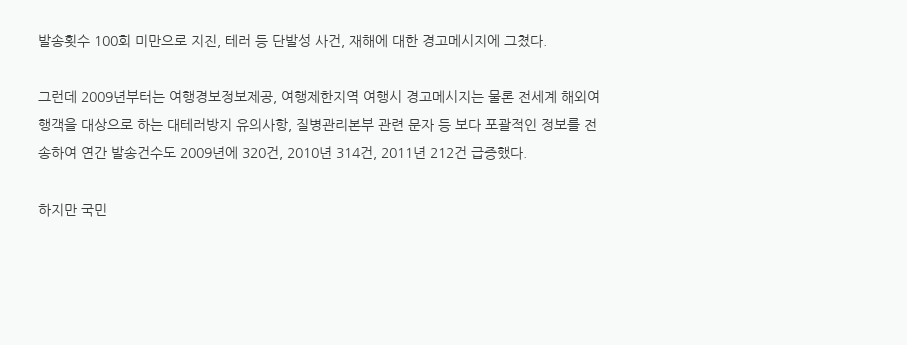발송횟수 100회 미만으로 지진, 테러 등 단발성 사건, 재해에 대한 경고메시지에 그쳤다.

그런데 2009년부터는 여행경보정보제공, 여행제한지역 여행시 경고메시지는 물론 전세계 해외여행객을 대상으로 하는 대테러방지 유의사항, 질병관리본부 관련 문자 등 보다 포괄적인 정보를 전송하여 연간 발송건수도 2009년에 320건, 2010년 314건, 2011년 212건 급증했다.

하지만 국민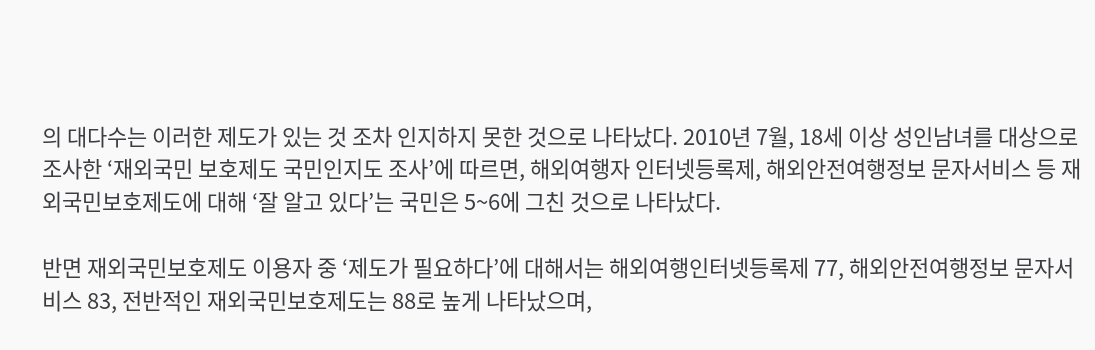의 대다수는 이러한 제도가 있는 것 조차 인지하지 못한 것으로 나타났다. 2010년 7월, 18세 이상 성인남녀를 대상으로 조사한 ‘재외국민 보호제도 국민인지도 조사’에 따르면, 해외여행자 인터넷등록제, 해외안전여행정보 문자서비스 등 재외국민보호제도에 대해 ‘잘 알고 있다’는 국민은 5~6에 그친 것으로 나타났다.

반면 재외국민보호제도 이용자 중 ‘제도가 필요하다’에 대해서는 해외여행인터넷등록제 77, 해외안전여행정보 문자서비스 83, 전반적인 재외국민보호제도는 88로 높게 나타났으며,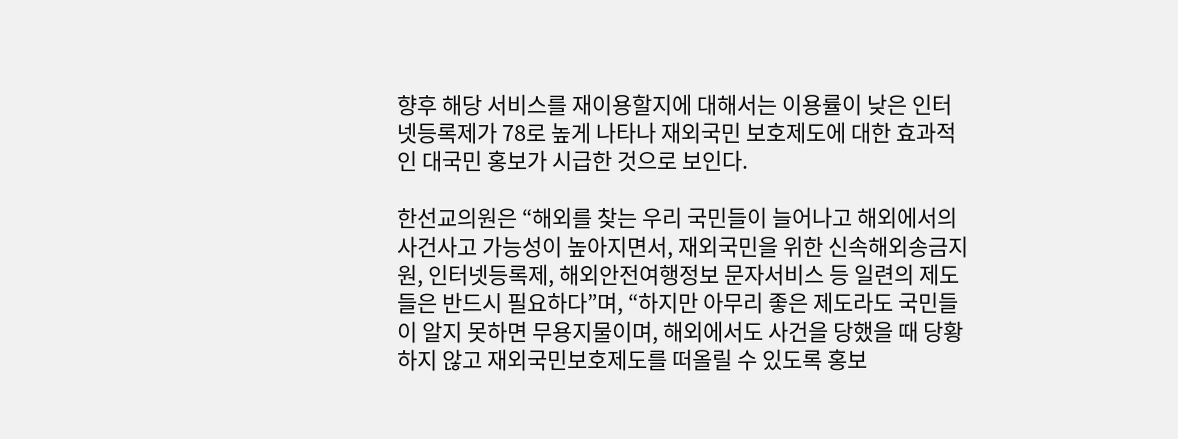향후 해당 서비스를 재이용할지에 대해서는 이용률이 낮은 인터넷등록제가 78로 높게 나타나 재외국민 보호제도에 대한 효과적인 대국민 홍보가 시급한 것으로 보인다.

한선교의원은 “해외를 찾는 우리 국민들이 늘어나고 해외에서의 사건사고 가능성이 높아지면서, 재외국민을 위한 신속해외송금지원, 인터넷등록제, 해외안전여행정보 문자서비스 등 일련의 제도들은 반드시 필요하다”며, “하지만 아무리 좋은 제도라도 국민들이 알지 못하면 무용지물이며, 해외에서도 사건을 당했을 때 당황하지 않고 재외국민보호제도를 떠올릴 수 있도록 홍보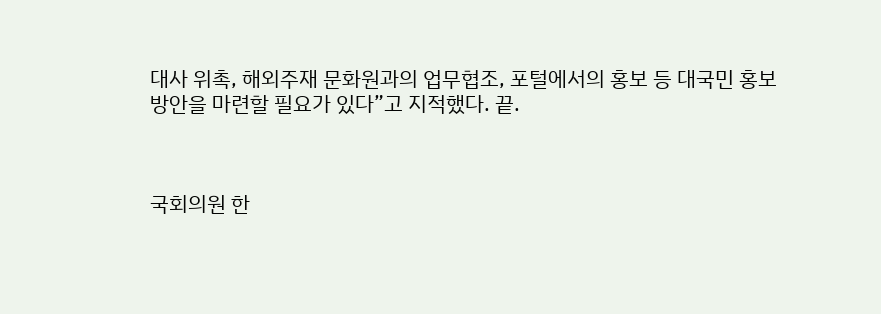대사 위촉, 해외주재 문화원과의 업무협조, 포털에서의 홍보 등 대국민 홍보방안을 마련할 필요가 있다”고 지적했다. 끝.



국회의원 한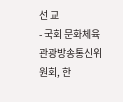선 교
- 국회 문화체육관광방송통신위원회, 한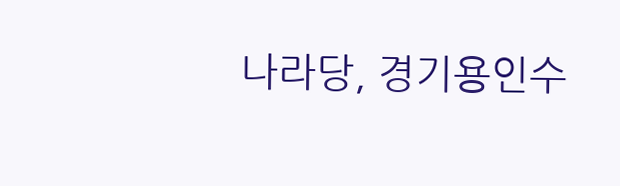나라당, 경기용인수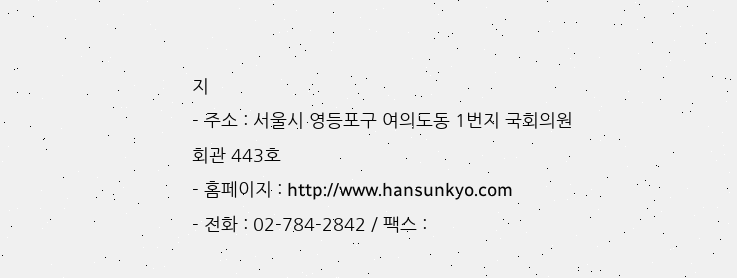지
- 주소 : 서울시 영등포구 여의도동 1번지 국회의원회관 443호
- 홈페이지 : http://www.hansunkyo.com
- 전화 : 02-784-2842 / 팩스 :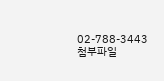02-788-3443
첨부파일